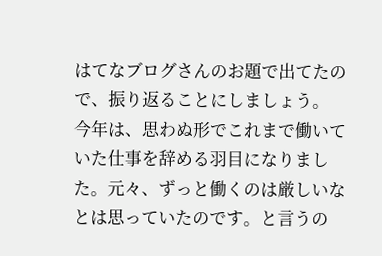はてなブログさんのお題で出てたので、振り返ることにしましょう。
今年は、思わぬ形でこれまで働いていた仕事を辞める羽目になりました。元々、ずっと働くのは厳しいなとは思っていたのです。と言うの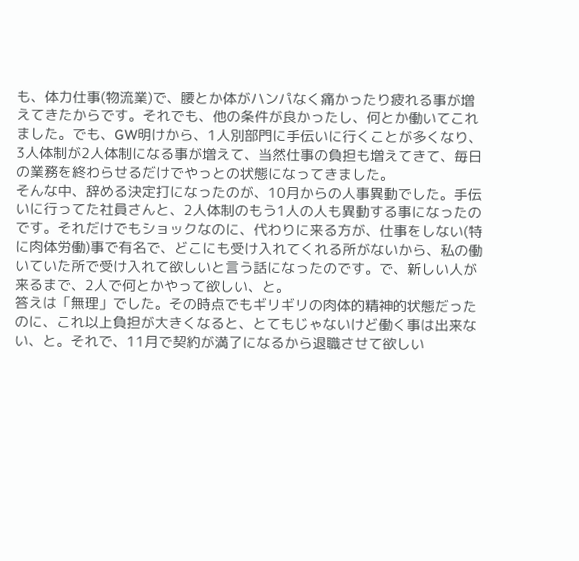も、体力仕事(物流業)で、腰とか体がハンパなく痛かったり疲れる事が増えてきたからです。それでも、他の条件が良かったし、何とか働いてこれました。でも、GW明けから、1人別部門に手伝いに行くことが多くなり、3人体制が2人体制になる事が増えて、当然仕事の負担も増えてきて、毎日の業務を終わらせるだけでやっとの状態になってきました。
そんな中、辞める決定打になったのが、10月からの人事異動でした。手伝いに行ってた社員さんと、2人体制のもう1人の人も異動する事になったのです。それだけでもショックなのに、代わりに来る方が、仕事をしない(特に肉体労働)事で有名で、どこにも受け入れてくれる所がないから、私の働いていた所で受け入れて欲しいと言う話になったのです。で、新しい人が来るまで、2人で何とかやって欲しい、と。
答えは「無理」でした。その時点でもギリギリの肉体的精神的状態だったのに、これ以上負担が大きくなると、とてもじゃないけど働く事は出来ない、と。それで、11月で契約が満了になるから退職させて欲しい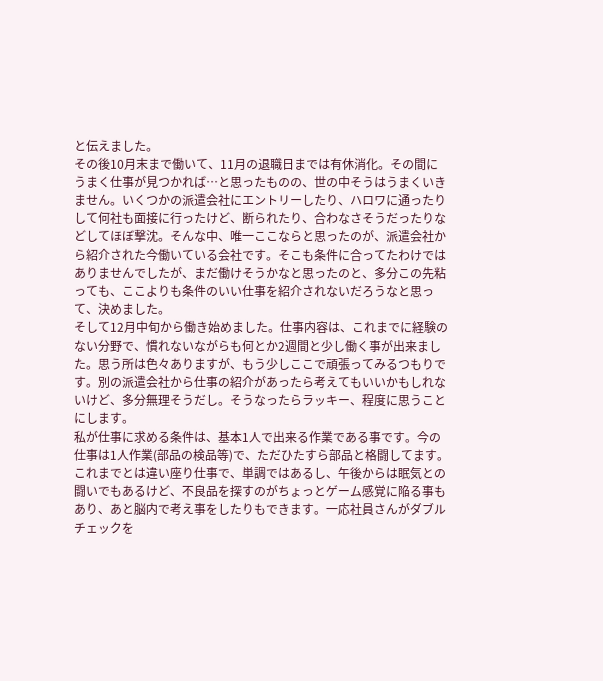と伝えました。
その後10月末まで働いて、11月の退職日までは有休消化。その間にうまく仕事が見つかれば…と思ったものの、世の中そうはうまくいきません。いくつかの派遣会社にエントリーしたり、ハロワに通ったりして何社も面接に行ったけど、断られたり、合わなさそうだったりなどしてほぼ撃沈。そんな中、唯一ここならと思ったのが、派遣会社から紹介された今働いている会社です。そこも条件に合ってたわけではありませんでしたが、まだ働けそうかなと思ったのと、多分この先粘っても、ここよりも条件のいい仕事を紹介されないだろうなと思って、決めました。
そして12月中旬から働き始めました。仕事内容は、これまでに経験のない分野で、慣れないながらも何とか2週間と少し働く事が出来ました。思う所は色々ありますが、もう少しここで頑張ってみるつもりです。別の派遣会社から仕事の紹介があったら考えてもいいかもしれないけど、多分無理そうだし。そうなったらラッキー、程度に思うことにします。
私が仕事に求める条件は、基本1人で出来る作業である事です。今の仕事は1人作業(部品の検品等)で、ただひたすら部品と格闘してます。これまでとは違い座り仕事で、単調ではあるし、午後からは眠気との闘いでもあるけど、不良品を探すのがちょっとゲーム感覚に陥る事もあり、あと脳内で考え事をしたりもできます。一応社員さんがダブルチェックを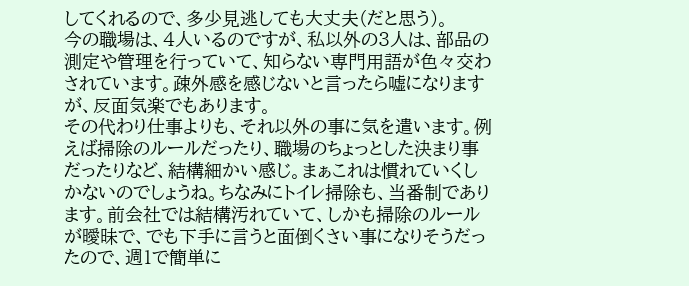してくれるので、多少見逃しても大丈夫(だと思う)。
今の職場は、4人いるのですが、私以外の3人は、部品の測定や管理を行っていて、知らない専門用語が色々交わされています。疎外感を感じないと言ったら嘘になりますが、反面気楽でもあります。
その代わり仕事よりも、それ以外の事に気を遣います。例えば掃除のルールだったり、職場のちょっとした決まり事だったりなど、結構細かい感じ。まぁこれは慣れていくしかないのでしょうね。ちなみにトイレ掃除も、当番制であります。前会社では結構汚れていて、しかも掃除のルールが曖昧で、でも下手に言うと面倒くさい事になりそうだったので、週1で簡単に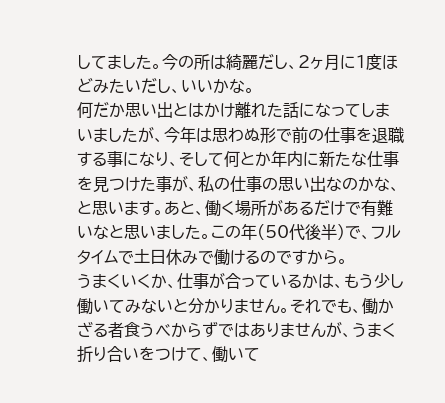してました。今の所は綺麗だし、2ヶ月に1度ほどみたいだし、いいかな。
何だか思い出とはかけ離れた話になってしまいましたが、今年は思わぬ形で前の仕事を退職する事になり、そして何とか年内に新たな仕事を見つけた事が、私の仕事の思い出なのかな、と思います。あと、働く場所があるだけで有難いなと思いました。この年(50代後半)で、フルタイムで土日休みで働けるのですから。
うまくいくか、仕事が合っているかは、もう少し働いてみないと分かりません。それでも、働かざる者食うべからずではありませんが、うまく折り合いをつけて、働いて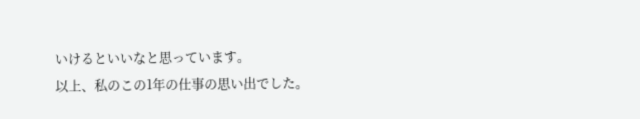いけるといいなと思っています。
以上、私のこの1年の仕事の思い出でした。